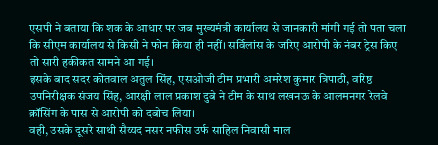एसपी ने बताया कि शक के आधार पर जब मुख्यमंत्री कार्यालय से जानकारी मांगी गई तो पता चला कि सीएम कार्यालय से किसी ने फोन किया ही नहीं। सर्विलांस के जरिए आरोपी के नंबर ट्रेस किए तो सारी हकीकत सामने आ गई।
इसके बाद सदर कोतवाल अतुल सिंह, एसओजी टीम प्रभारी अमरेश कुमार त्रिपाठी, वरिष्ठ उपनिरीक्षक संजय सिंह, आरक्षी लाल प्रकाश दुबे ने टीम के साथ लखनऊ के आलमनगर रेलवे क्रॉसिंग के पास से आरोपी को दबोच लिया।
वही, उसके दूसरे साथी सैय्यद नसर नफीस उर्फ साहिल निवासी माल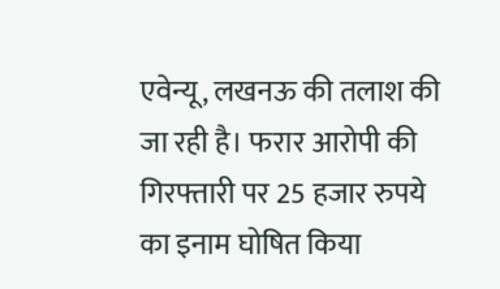एवेन्यू, लखनऊ की तलाश की जा रही है। फरार आरोपी की गिरफ्तारी पर 25 हजार रुपये का इनाम घोषित किया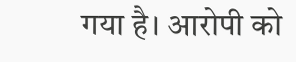गया है। आरोपी को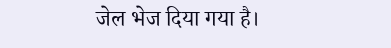जेल भेज दिया गया है।